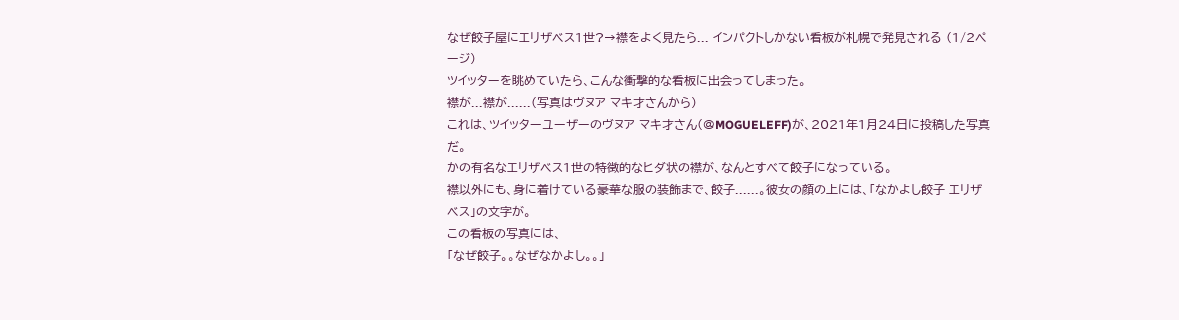なぜ餃子屋にエリザベス1世?→襟をよく見たら... インパクトしかない看板が札幌で発見される (1/2ページ)
ツイッターを眺めていたら、こんな衝撃的な看板に出会ってしまった。
襟が...襟が......(写真はヴヌア マキ才さんから)
これは、ツイッターユーザーのヴヌア マキ才さん(@MOGUELEFF)が、2021年1月24日に投稿した写真だ。
かの有名なエリザベス1世の特徴的なヒダ状の襟が、なんとすべて餃子になっている。
襟以外にも、身に着けている豪華な服の装飾まで、餃子......。彼女の顔の上には、「なかよし餃子 エリザベス」の文字が。
この看板の写真には、
「なぜ餃子。。なぜなかよし。。」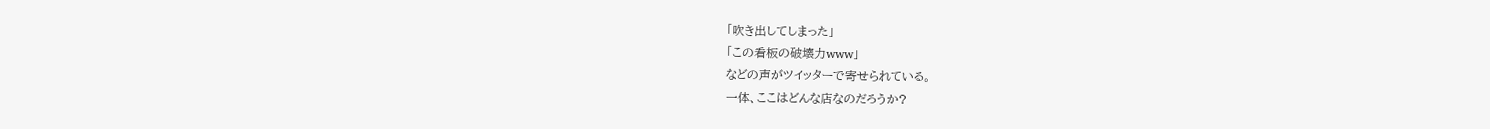「吹き出してしまった」
「この看板の破壊力www」
などの声がツイッターで寄せられている。
一体、ここはどんな店なのだろうか?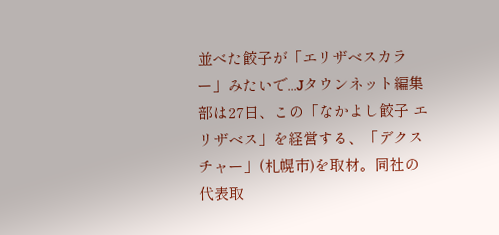並べた餃子が「エリザベスカラー」みたいで...Jタウンネット編集部は27日、この「なかよし餃子 エリザベス」を経営する、「デクスチャー」(札幌市)を取材。同社の代表取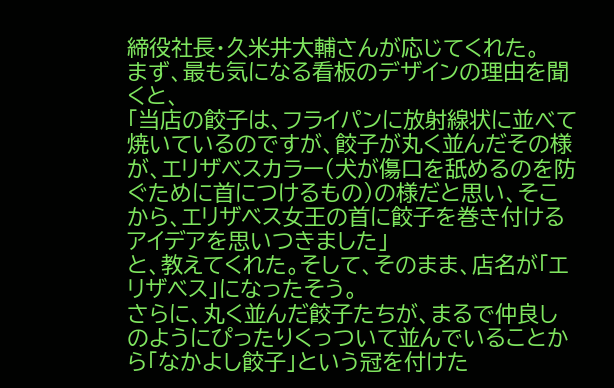締役社長・久米井大輔さんが応じてくれた。
まず、最も気になる看板のデザインの理由を聞くと、
「当店の餃子は、フライパンに放射線状に並べて焼いているのですが、餃子が丸く並んだその様が、エリザベスカラー(犬が傷口を舐めるのを防ぐために首につけるもの)の様だと思い、そこから、エリザベス女王の首に餃子を巻き付けるアイデアを思いつきました」
と、教えてくれた。そして、そのまま、店名が「エリザベス」になったそう。
さらに、丸く並んだ餃子たちが、まるで仲良しのようにぴったりくっついて並んでいることから「なかよし餃子」という冠を付けた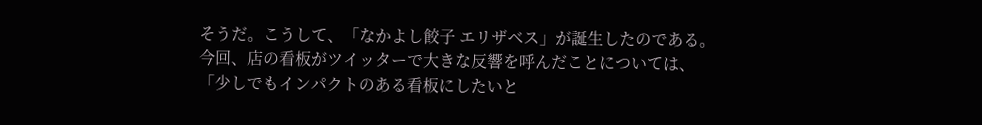そうだ。こうして、「なかよし餃子 エリザベス」が誕生したのである。
今回、店の看板がツイッターで大きな反響を呼んだことについては、
「少しでもインパクトのある看板にしたいと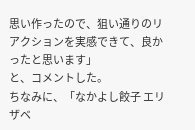思い作ったので、狙い通りのリアクションを実感できて、良かったと思います」
と、コメントした。
ちなみに、「なかよし餃子 エリザベ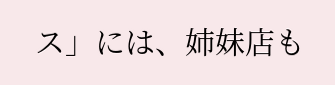ス」には、姉妹店も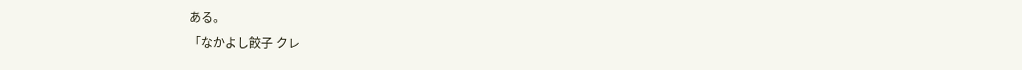ある。
「なかよし餃子 クレ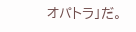オパトラ」だ。